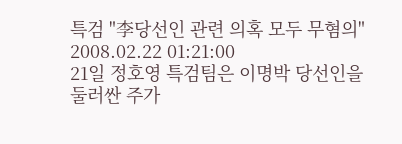특검 "李당선인 관련 의혹 모두 무혐의"
2008.02.22 01:21:00
21일 정호영 특검팀은 이명박 당선인을 둘러싼 주가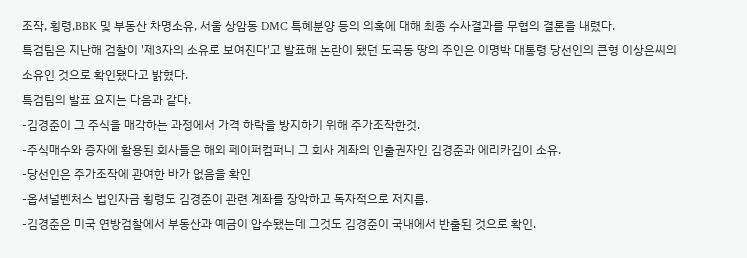조작, 횡령,BBK 및 부동산 차명소유, 서울 상암동 DMC 특혜분양 등의 의혹에 대해 최종 수사결과를 무협의 결론을 내렸다.
특검팀은 지난해 검찰이 '제3자의 소유로 보여진다'고 발표해 논란이 됐던 도곡동 땅의 주인은 이명박 대통령 당선인의 큰형 이상은씨의 소유인 것으로 확인됐다고 밝혔다.
특검팀의 발표 요지는 다음과 같다.
-김경준이 그 주식을 매각하는 과정에서 가격 하락을 방지하기 위해 주가조작한것.
-주식매수와 증자에 활용된 회사들은 해외 페이퍼컴퍼니 그 회사 계좌의 인출권자인 김경준과 에리카김이 소유.
-당선인은 주가조작에 관여한 바가 없음을 확인
-옵셔널벤처스 법인자금 횡령도 김경준이 관련 계좌를 장악하고 독자적으로 저지름.
-김경준은 미국 연방검찰에서 부동산과 예금이 압수됐는데 그것도 김경준이 국내에서 반출된 것으로 확인.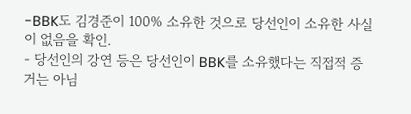-BBK도 김경준이 100% 소유한 것으로 당선인이 소유한 사실이 없음을 확인.
- 당선인의 강연 등은 당선인이 BBK를 소유했다는 직접적 증거는 아님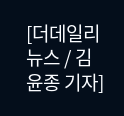[더데일리뉴스 / 김윤종 기자]